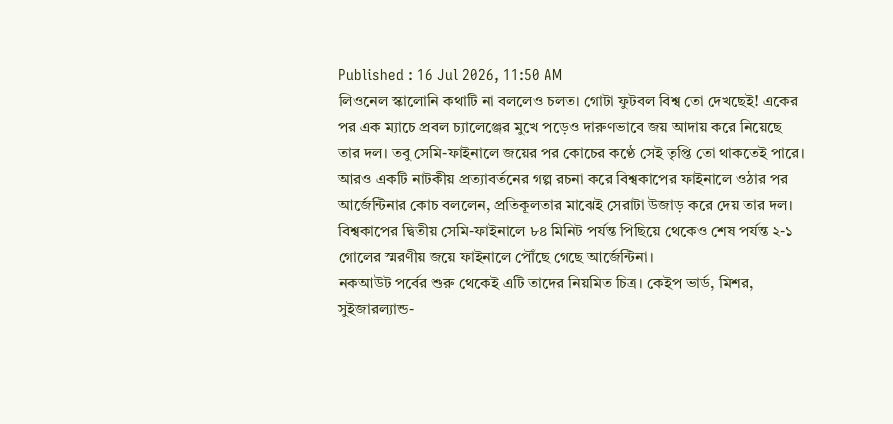Published : 16 Jul 2026, 11:50 AM
লিওনেল স্কালোনি কথাটি না বললেও চলত। গোটা ফুটবল বিশ্ব তো দেখছেই! একের পর এক ম্যাচে প্রবল চ্যালেঞ্জের মুখে পড়েও দারুণভাবে জয় আদায় করে নিয়েছে তার দল। তবু সেমি-ফাইনালে জয়ের পর কোচের কণ্ঠে সেই তৃপ্তি তো থাকতেই পারে। আরও একটি নাটকীয় প্রত্যাবর্তনের গল্প রচনা করে বিশ্বকাপের ফাইনালে ওঠার পর আর্জেন্টিনার কোচ বললেন, প্রতিকূলতার মাঝেই সেরাটা উজাড় করে দেয় তার দল।
বিশ্বকাপের দ্বিতীয় সেমি-ফাইনালে ৮৪ মিনিট পর্যন্ত পিছিয়ে থেকেও শেষ পর্যন্ত ২-১ গোলের স্মরণীয় জয়ে ফাইনালে পৌঁছে গেছে আর্জেন্টিনা।
নকআউট পর্বের শুরু থেকেই এটি তাদের নিয়মিত চিত্র। কেইপ ভার্ড, মিশর, সুইজারল্যান্ড-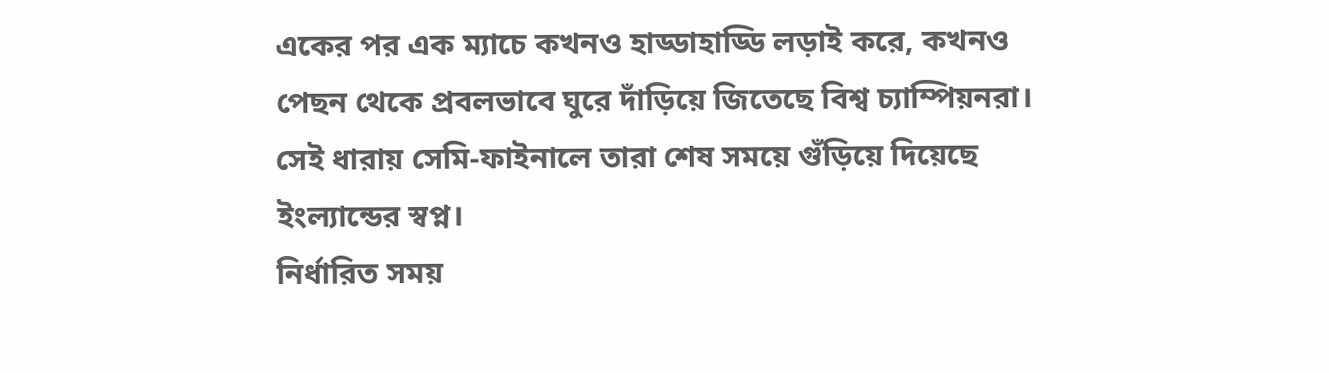একের পর এক ম্যাচে কখনও হাড্ডাহাড্ডি লড়াই করে, কখনও পেছন থেকে প্রবলভাবে ঘুরে দাঁড়িয়ে জিতেছে বিশ্ব চ্যাম্পিয়নরা। সেই ধারায় সেমি-ফাইনালে তারা শেষ সময়ে গুঁড়িয়ে দিয়েছে ইংল্যান্ডের স্বপ্ন।
নির্ধারিত সময়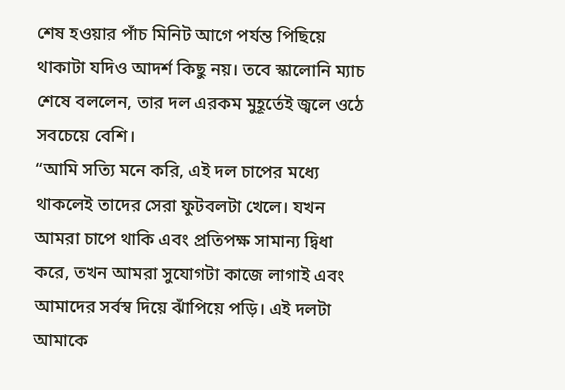শেষ হওয়ার পাঁচ মিনিট আগে পর্যন্ত পিছিয়ে থাকাটা যদিও আদর্শ কিছু নয়। তবে স্কালোনি ম্যাচ শেষে বললেন, তার দল এরকম মুহূর্তেই জ্বলে ওঠে সবচেয়ে বেশি।
“আমি সত্যি মনে করি, এই দল চাপের মধ্যে থাকলেই তাদের সেরা ফুটবলটা খেলে। যখন আমরা চাপে থাকি এবং প্রতিপক্ষ সামান্য দ্বিধা করে, তখন আমরা সুযোগটা কাজে লাগাই এবং আমাদের সর্বস্ব দিয়ে ঝাঁপিয়ে পড়ি। এই দলটা আমাকে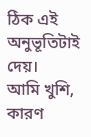ঠিক এই অনুভূতিটাই দেয়।
আমি খুশি, কারণ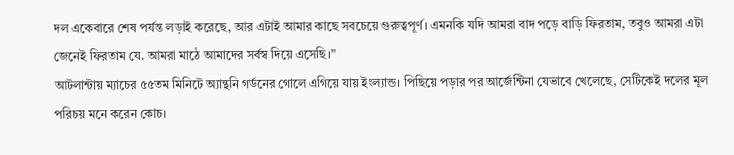দল একেবারে শেষ পর্যন্ত লড়াই করেছে, আর এটাই আমার কাছে সবচেয়ে গুরুত্বপূর্ণ। এমনকি যদি আমরা বাদ পড়ে বাড়ি ফিরতাম, তবুও আমরা এটা জেনেই ফিরতাম যে. আমরা মাঠে আমাদের সর্বস্ব দিয়ে এসেছি।”
আটলান্টায় ম্যাচের ৫৫তম মিনিটে অ্যান্থনি গর্ডনের গোলে এগিয়ে যায় ইংল্যান্ড। পিছিয়ে পড়ার পর আর্জেন্টিনা যেভাবে খেলেছে, সেটিকেই দলের মূল পরিচয় মনে করেন কোচ।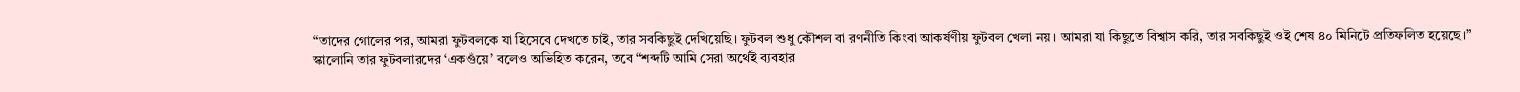“তাদের গোলের পর, আমরা ফুটবলকে যা হিসেবে দেখতে চাই, তার সবকিছুই দেখিয়েছি। ফুটবল শুধু কৌশল বা রণনীতি কিংবা আকর্ষণীয় ফুটবল খেলা নয়। আমরা যা কিছুতে বিশ্বাস করি, তার সবকিছুই ওই শেষ ৪০ মিনিটে প্রতিফলিত হয়েছে।”
স্কালোনি তার ফুটবলারদের ‘একগুঁয়ে’ বলেও অভিহিত করেন, তবে “শব্দটি আমি সেরা অর্থেই ব্যবহার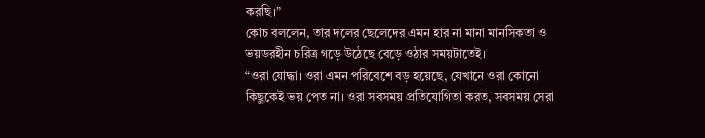করছি।”
কোচ বললেন, তার দলের ছেলেদের এমন হার না মানা মানসিকতা ও ভয়ডরহীন চরিত্র গড়ে উঠেছে বেড়ে ওঠার সময়টাতেই।
“ওরা যোদ্ধা। ওরা এমন পরিবেশে বড় হয়েছে, যেখানে ওরা কোনো কিছুকেই ভয় পেত না। ওরা সবসময় প্রতিযোগিতা করত, সবসময় সেরা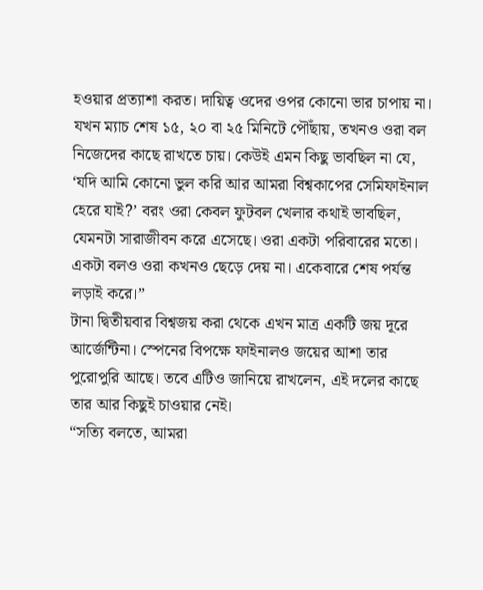হওয়ার প্রত্যাশা করত। দায়িত্ব ওদের ওপর কোনো ভার চাপায় না।
যখন ম্যাচ শেষ ১৫, ২০ বা ২৫ মিনিটে পৌঁছায়, তখনও ওরা বল নিজেদের কাছে রাখতে চায়। কেউই এমন কিছু ভাবছিল না যে, ‘যদি আমি কোনো ভুল করি আর আমরা বিশ্বকাপের সেমিফাইনাল হেরে যাই?’ বরং ওরা কেবল ফুটবল খেলার কথাই ভাবছিল, যেমনটা সারাজীবন করে এসেছে। ওরা একটা পরিবারের মতো। একটা বলও ওরা কখনও ছেড়ে দেয় না। একেবারে শেষ পর্যন্ত লড়াই করে।”
টানা দ্বিতীয়বার বিশ্বজয় করা থেকে এখন মাত্র একটি জয় দূরে আর্জেন্টিনা। স্পেনের বিপক্ষে ফাইনালও জয়ের আশা তার পুরোপুরি আছে। তবে এটিও জানিয়ে রাখলেন, এই দলের কাছে তার আর কিছুই চাওয়ার নেই।
“সত্যি বলতে, আমরা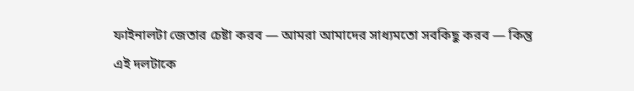ফাইনালটা জেতার চেষ্টা করব — আমরা আমাদের সাধ্যমতো সবকিছু করব — কিন্তু এই দলটাকে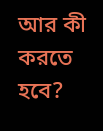আর কী করতে হবে?